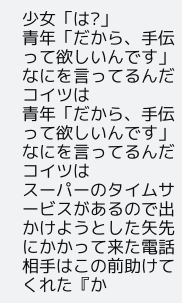少女「は?」
青年「だから、手伝って欲しいんです」
なにを言ってるんだコイツは
青年「だから、手伝って欲しいんです」
なにを言ってるんだコイツは
スーパーのタイムサービスがあるので出かけようとした矢先にかかって来た電話
相手はこの前助けてくれた『か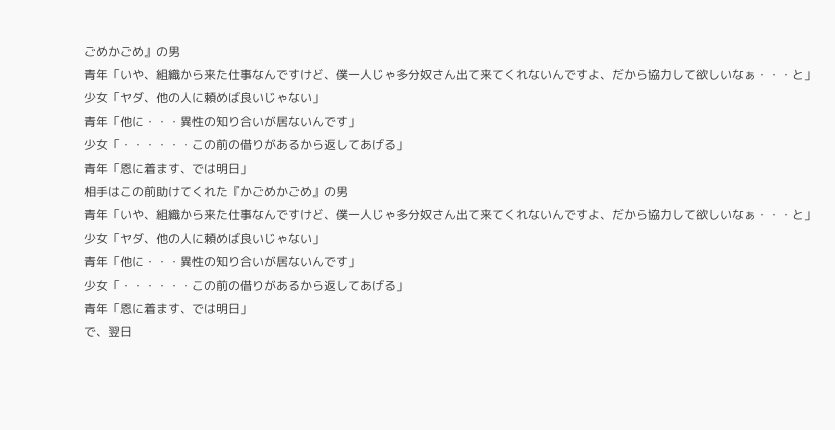ごめかごめ』の男
青年「いや、組織から来た仕事なんですけど、僕一人じゃ多分奴さん出て来てくれないんですよ、だから協力して欲しいなぁ・・・と」
少女「ヤダ、他の人に頼めば良いじゃない」
青年「他に・・・異性の知り合いが居ないんです」
少女「・・・・・・この前の借りがあるから返してあげる」
青年「恩に着ます、では明日」
相手はこの前助けてくれた『かごめかごめ』の男
青年「いや、組織から来た仕事なんですけど、僕一人じゃ多分奴さん出て来てくれないんですよ、だから協力して欲しいなぁ・・・と」
少女「ヤダ、他の人に頼めば良いじゃない」
青年「他に・・・異性の知り合いが居ないんです」
少女「・・・・・・この前の借りがあるから返してあげる」
青年「恩に着ます、では明日」
で、翌日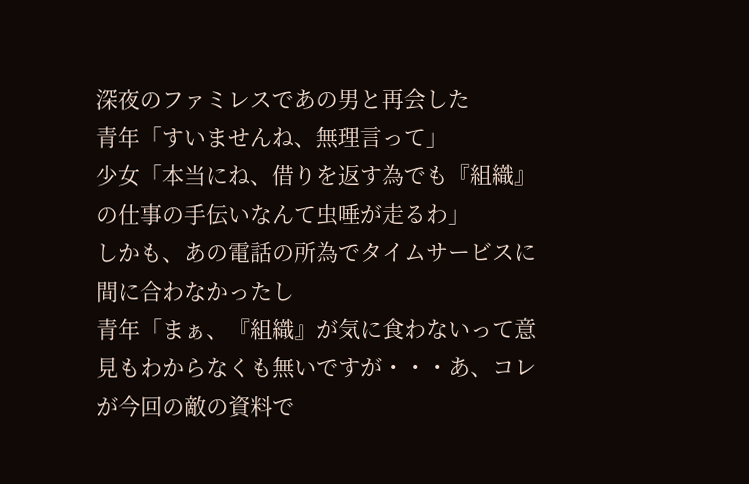深夜のファミレスであの男と再会した
青年「すいませんね、無理言って」
少女「本当にね、借りを返す為でも『組織』の仕事の手伝いなんて虫唾が走るわ」
しかも、あの電話の所為でタイムサービスに間に合わなかったし
青年「まぁ、『組織』が気に食わないって意見もわからなくも無いですが・・・あ、コレが今回の敵の資料で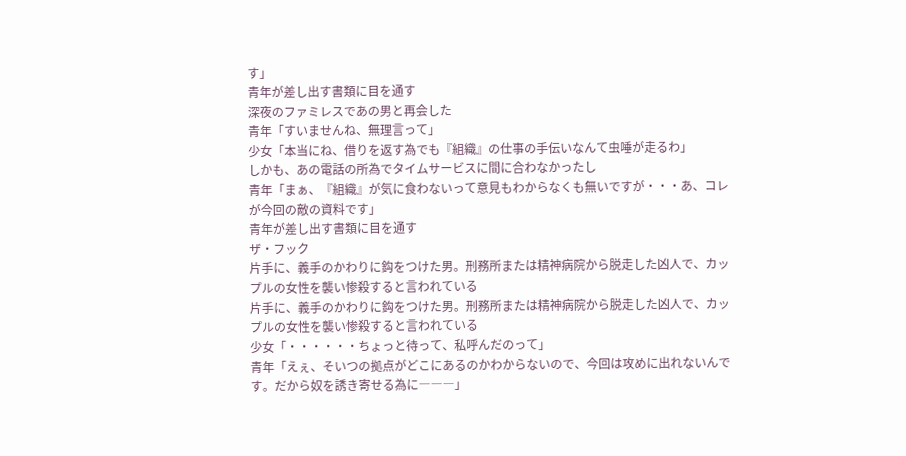す」
青年が差し出す書類に目を通す
深夜のファミレスであの男と再会した
青年「すいませんね、無理言って」
少女「本当にね、借りを返す為でも『組織』の仕事の手伝いなんて虫唾が走るわ」
しかも、あの電話の所為でタイムサービスに間に合わなかったし
青年「まぁ、『組織』が気に食わないって意見もわからなくも無いですが・・・あ、コレが今回の敵の資料です」
青年が差し出す書類に目を通す
ザ・フック
片手に、義手のかわりに鈎をつけた男。刑務所または精神病院から脱走した凶人で、カップルの女性を襲い惨殺すると言われている
片手に、義手のかわりに鈎をつけた男。刑務所または精神病院から脱走した凶人で、カップルの女性を襲い惨殺すると言われている
少女「・・・・・・ちょっと待って、私呼んだのって」
青年「えぇ、そいつの拠点がどこにあるのかわからないので、今回は攻めに出れないんです。だから奴を誘き寄せる為に―――」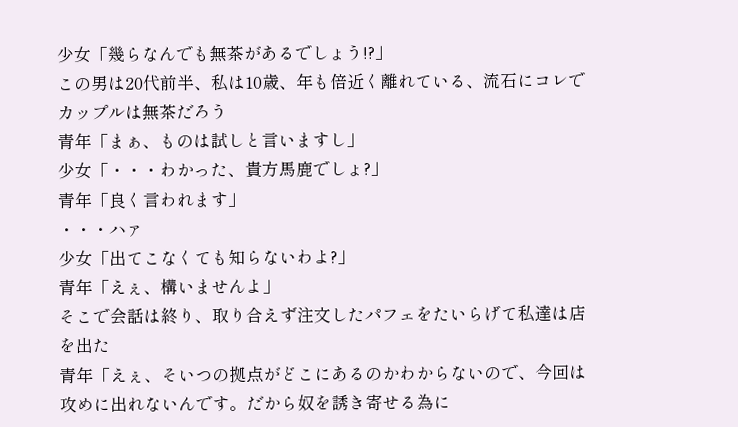少女「幾らなんでも無茶があるでしょう!?」
この男は20代前半、私は10歳、年も倍近く離れている、流石にコレでカップルは無茶だろう
青年「まぁ、ものは試しと言いますし」
少女「・・・わかった、貴方馬鹿でしょ?」
青年「良く言われます」
・・・ハァ
少女「出てこなくても知らないわよ?」
青年「えぇ、構いませんよ」
そこで会話は終り、取り合えず注文したパフェをたいらげて私達は店を出た
青年「えぇ、そいつの拠点がどこにあるのかわからないので、今回は攻めに出れないんです。だから奴を誘き寄せる為に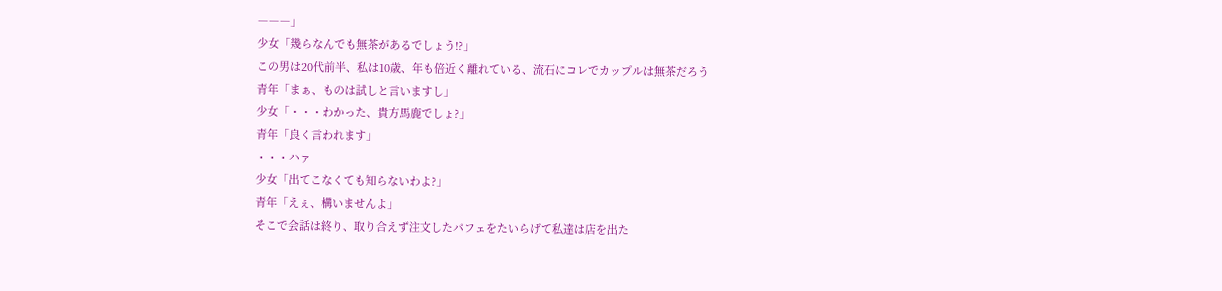―――」
少女「幾らなんでも無茶があるでしょう!?」
この男は20代前半、私は10歳、年も倍近く離れている、流石にコレでカップルは無茶だろう
青年「まぁ、ものは試しと言いますし」
少女「・・・わかった、貴方馬鹿でしょ?」
青年「良く言われます」
・・・ハァ
少女「出てこなくても知らないわよ?」
青年「えぇ、構いませんよ」
そこで会話は終り、取り合えず注文したパフェをたいらげて私達は店を出た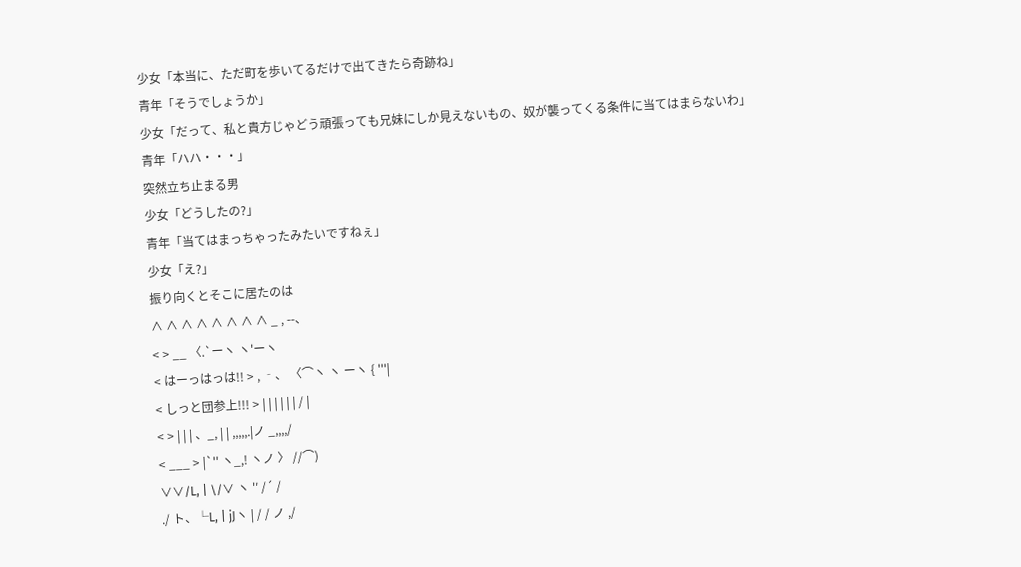少女「本当に、ただ町を歩いてるだけで出てきたら奇跡ね」
青年「そうでしょうか」
少女「だって、私と貴方じゃどう頑張っても兄妹にしか見えないもの、奴が襲ってくる条件に当てはまらないわ」
青年「ハハ・・・」
突然立ち止まる男
少女「どうしたの?」
青年「当てはまっちゃったみたいですねぇ」
少女「え?」
振り向くとそこに居たのは
∧ ∧ ∧ ∧ ∧ ∧ ∧ ∧ _ , --、
< > __ 〈.`ーヽ ヽ'ーヽ
< はーっはっは!! > , ‐、 〈⌒ヽ ヽ ーヽ { '''|
< しっと団参上!!! > | | | | | | / |
< > | | | 、_, | | ,,,,,.|ノ _,,,,/
< ___ > |`'' ヽ_,! ヽノ 〉 //⌒)
∨∨/L, | \/∨ ヽ '′ /´ /
./ ト、└L, | jJヽ | / / ノ ,/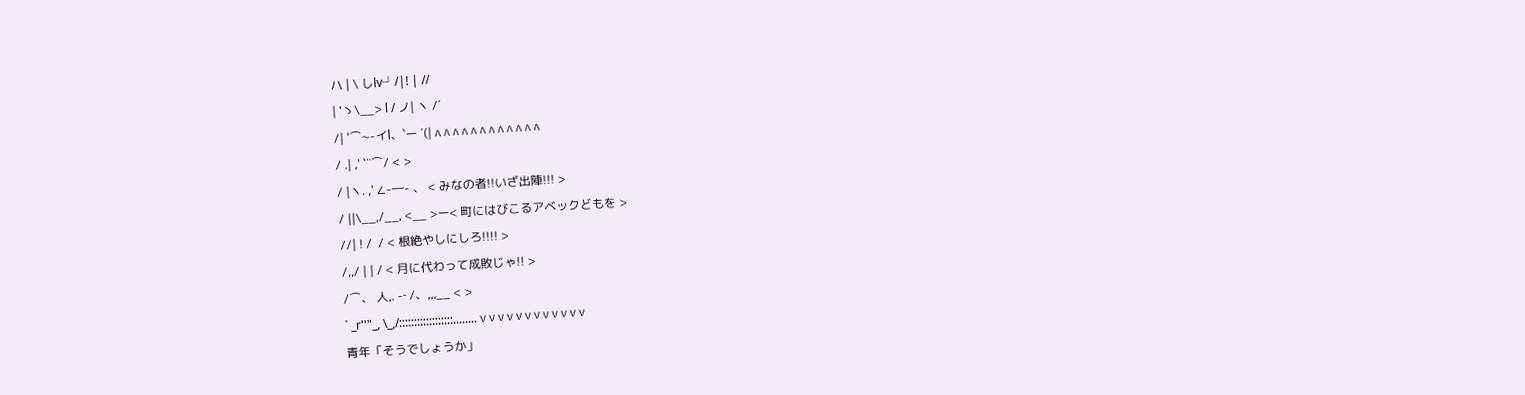ハ | \ しlv┘/|! | //
| 'ゝ\__> l / ノ| ヽ /´
/| '⌒~-イl、`ー ´(| ∧ ∧ ∧ ∧ ∧ ∧ ∧ ∧ ∧ ∧ ∧ ∧
/ .| ,' `¨⌒/ < >
/ |ヽ. ,' ∠-―- 、 < みなの者!!いざ出陣!!! >
/ ||\__,/__, <__ >ー< 町にはびこるアベックどもを >
//| ! /  / < 根絶やしにしろ!!!! >
/,,/ | | / < 月に代わって成敗じゃ!! >
/⌒、 人,. -‐ /、,,,__ < >
` _r''"_, \_,/::::::::::::::::::........ ∨ ∨ ∨ ∨ ∨ ∨ ∨ ∨ ∨ ∨ ∨ ∨
青年「そうでしょうか」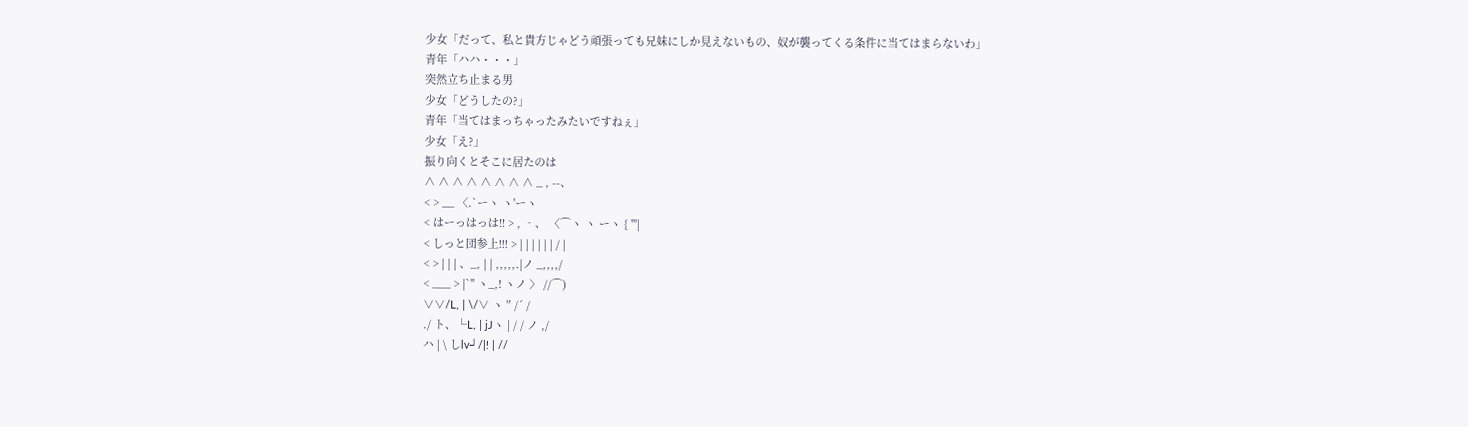少女「だって、私と貴方じゃどう頑張っても兄妹にしか見えないもの、奴が襲ってくる条件に当てはまらないわ」
青年「ハハ・・・」
突然立ち止まる男
少女「どうしたの?」
青年「当てはまっちゃったみたいですねぇ」
少女「え?」
振り向くとそこに居たのは
∧ ∧ ∧ ∧ ∧ ∧ ∧ ∧ _ , --、
< > __ 〈.`ーヽ ヽ'ーヽ
< はーっはっは!! > , ‐、 〈⌒ヽ ヽ ーヽ { '''|
< しっと団参上!!! > | | | | | | / |
< > | | | 、_, | | ,,,,,.|ノ _,,,,/
< ___ > |`'' ヽ_,! ヽノ 〉 //⌒)
∨∨/L, | \/∨ ヽ '′ /´ /
./ ト、└L, | jJヽ | / / ノ ,/
ハ | \ しlv┘/|! | //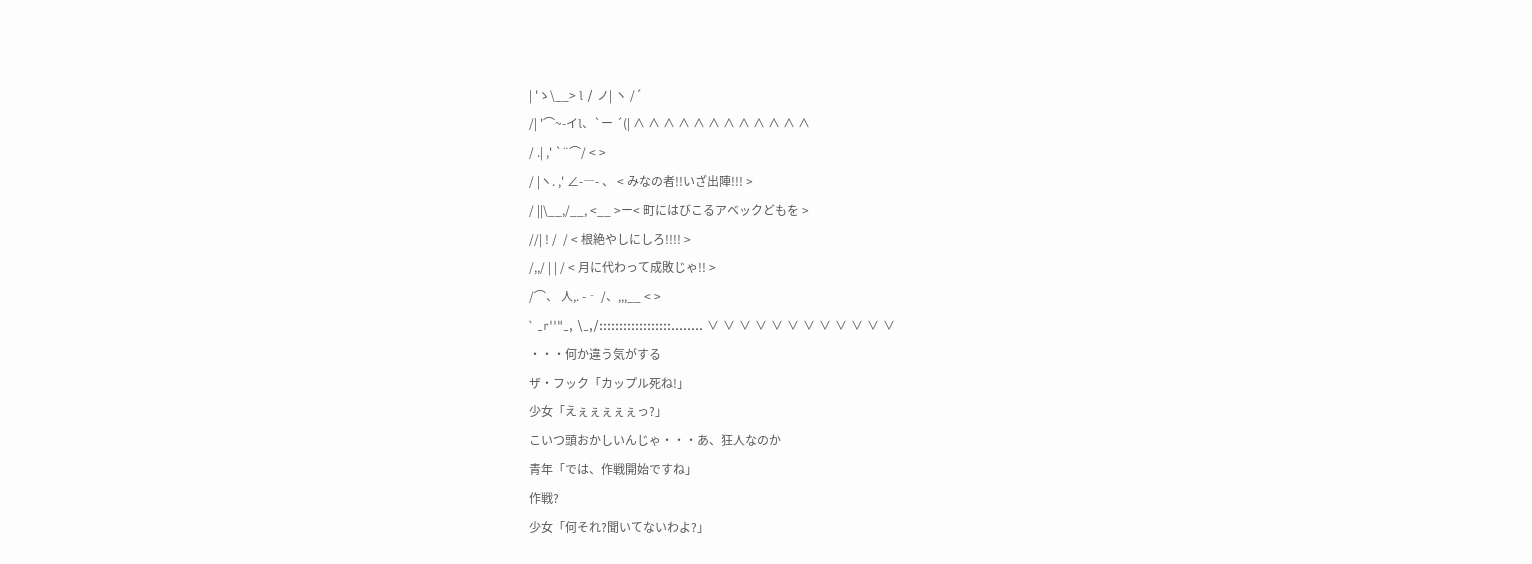| 'ゝ\__> l / ノ| ヽ /´
/| '⌒~-イl、`ー ´(| ∧ ∧ ∧ ∧ ∧ ∧ ∧ ∧ ∧ ∧ ∧ ∧
/ .| ,' `¨⌒/ < >
/ |ヽ. ,' ∠-―- 、 < みなの者!!いざ出陣!!! >
/ ||\__,/__, <__ >ー< 町にはびこるアベックどもを >
//| ! /  / < 根絶やしにしろ!!!! >
/,,/ | | / < 月に代わって成敗じゃ!! >
/⌒、 人,. -‐ /、,,,__ < >
` _r''"_, \_,/::::::::::::::::::........ ∨ ∨ ∨ ∨ ∨ ∨ ∨ ∨ ∨ ∨ ∨ ∨
・・・何か違う気がする
ザ・フック「カップル死ね!」
少女「えぇぇぇぇぇっ?」
こいつ頭おかしいんじゃ・・・あ、狂人なのか
青年「では、作戦開始ですね」
作戦?
少女「何それ?聞いてないわよ?」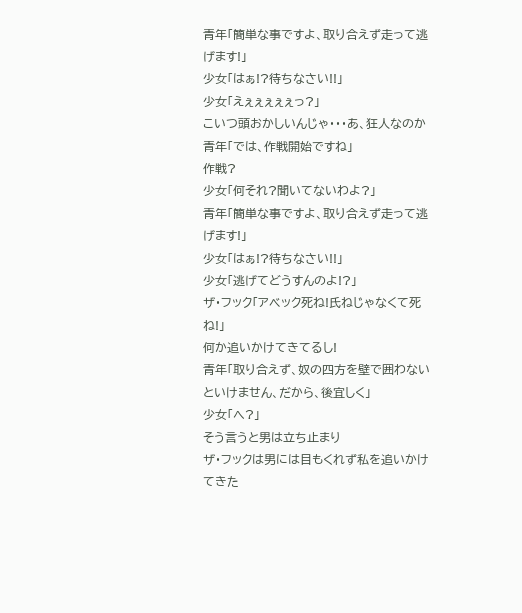青年「簡単な事ですよ、取り合えず走って逃げます!」
少女「はぁ!?待ちなさい!!」
少女「えぇぇぇぇぇっ?」
こいつ頭おかしいんじゃ・・・あ、狂人なのか
青年「では、作戦開始ですね」
作戦?
少女「何それ?聞いてないわよ?」
青年「簡単な事ですよ、取り合えず走って逃げます!」
少女「はぁ!?待ちなさい!!」
少女「逃げてどうすんのよ!?」
ザ・フック「アベック死ね!氏ねじゃなくて死ね!」
何か追いかけてきてるし!
青年「取り合えず、奴の四方を壁で囲わないといけません、だから、後宜しく」
少女「へ?」
そう言うと男は立ち止まり
ザ・フックは男には目もくれず私を追いかけてきた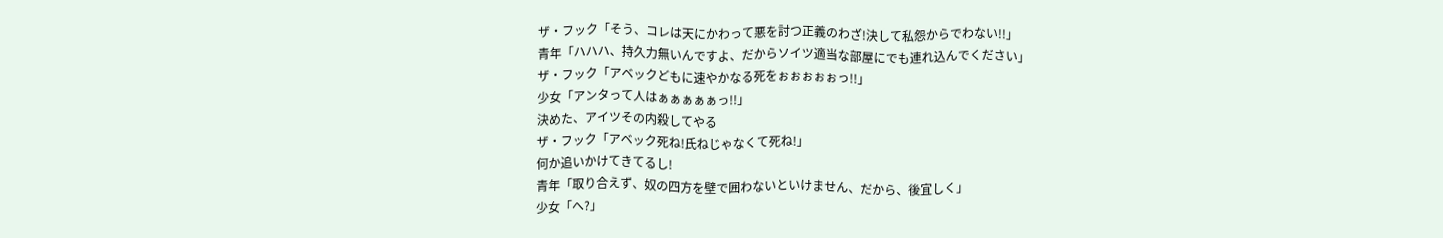ザ・フック「そう、コレは天にかわって悪を討つ正義のわざ!決して私怨からでわない!!」
青年「ハハハ、持久力無いんですよ、だからソイツ適当な部屋にでも連れ込んでください」
ザ・フック「アベックどもに速やかなる死をぉぉぉぉぉっ!!」
少女「アンタって人はぁぁぁぁぁっ!!」
決めた、アイツその内殺してやる
ザ・フック「アベック死ね!氏ねじゃなくて死ね!」
何か追いかけてきてるし!
青年「取り合えず、奴の四方を壁で囲わないといけません、だから、後宜しく」
少女「へ?」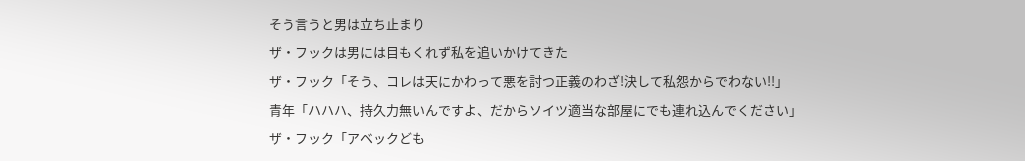そう言うと男は立ち止まり
ザ・フックは男には目もくれず私を追いかけてきた
ザ・フック「そう、コレは天にかわって悪を討つ正義のわざ!決して私怨からでわない!!」
青年「ハハハ、持久力無いんですよ、だからソイツ適当な部屋にでも連れ込んでください」
ザ・フック「アベックども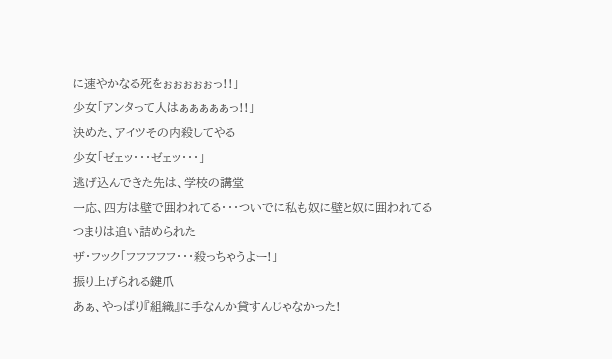に速やかなる死をぉぉぉぉぉっ!!」
少女「アンタって人はぁぁぁぁぁっ!!」
決めた、アイツその内殺してやる
少女「ゼェッ・・・ゼェッ・・・」
逃げ込んできた先は、学校の講堂
一応、四方は壁で囲われてる・・・ついでに私も奴に壁と奴に囲われてる
つまりは追い詰められた
ザ・フック「フフフフフ・・・殺っちゃうよー!」
振り上げられる鍵爪
あぁ、やっぱり『組織』に手なんか貸すんじゃなかった!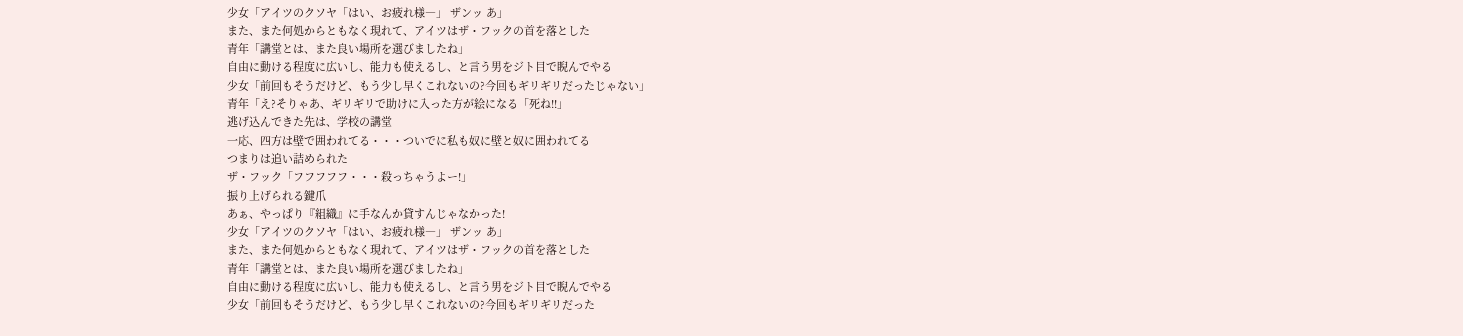少女「アイツのクソヤ「はい、お疲れ様―」 ザンッ あ」
また、また何処からともなく現れて、アイツはザ・フックの首を落とした
青年「講堂とは、また良い場所を選びましたね」
自由に動ける程度に広いし、能力も使えるし、と言う男をジト目で睨んでやる
少女「前回もそうだけど、もう少し早くこれないの?今回もギリギリだったじゃない」
青年「え?そりゃあ、ギリギリで助けに入った方が絵になる「死ね!!」
逃げ込んできた先は、学校の講堂
一応、四方は壁で囲われてる・・・ついでに私も奴に壁と奴に囲われてる
つまりは追い詰められた
ザ・フック「フフフフフ・・・殺っちゃうよー!」
振り上げられる鍵爪
あぁ、やっぱり『組織』に手なんか貸すんじゃなかった!
少女「アイツのクソヤ「はい、お疲れ様―」 ザンッ あ」
また、また何処からともなく現れて、アイツはザ・フックの首を落とした
青年「講堂とは、また良い場所を選びましたね」
自由に動ける程度に広いし、能力も使えるし、と言う男をジト目で睨んでやる
少女「前回もそうだけど、もう少し早くこれないの?今回もギリギリだった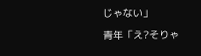じゃない」
青年「え?そりゃ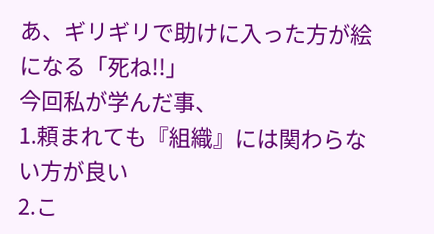あ、ギリギリで助けに入った方が絵になる「死ね!!」
今回私が学んだ事、
1.頼まれても『組織』には関わらない方が良い
2.こ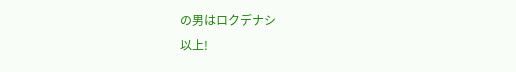の男はロクデナシ
以上!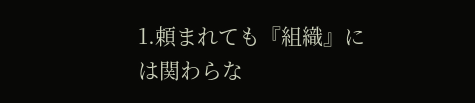1.頼まれても『組織』には関わらな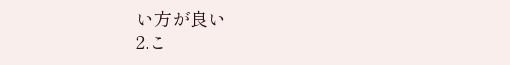い方が良い
2.こ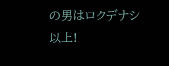の男はロクデナシ
以上!